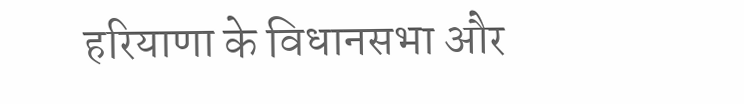हरियाणा के विधानसभा और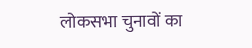लोकसभा चुनावों का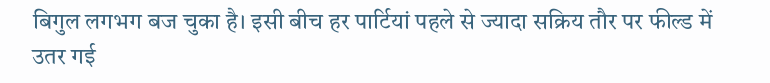बिगुल लगभग बज चुका है। इसी बीच हर पार्टियां पहले से ज्यादा सक्रिय तौर पर फील्ड में उतर गई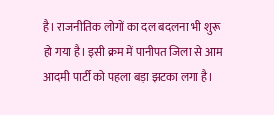है। राजनीतिक लोगों का दल बदलना भी शुरू हो गया है। इसी क्रम में पानीपत जिला से आम आदमी पार्टी को पहला बड़ा झटका लगा है।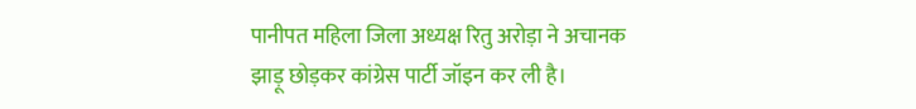पानीपत महिला जिला अध्यक्ष रितु अरोड़ा ने अचानक झाड़ू छोड़कर कांग्रेस पार्टी जॉइन कर ली है।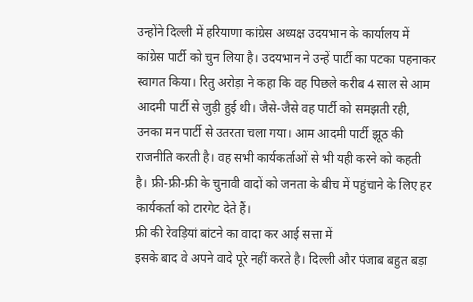उन्होंने दिल्ली में हरियाणा कांग्रेस अध्यक्ष उदयभान के कार्यालय में कांग्रेस पार्टी को चुन लिया है। उदयभान ने उन्हें पार्टी का पटका पहनाकर स्वागत किया। रितु अरोड़ा ने कहा कि वह पिछले करीब 4 साल से आम आदमी पार्टी से जुड़ी हुई थी। जैसे-जैसे वह पार्टी को समझती रही, उनका मन पार्टी से उतरता चला गया। आम आदमी पार्टी झूठ की राजनीति करती है। वह सभी कार्यकर्ताओं से भी यही करने को कहती है। फ्री-फ्री-फ्री के चुनावी वादों को जनता के बीच में पहुंचाने के लिए हर कार्यकर्ता को टारगेट देते हैं।
फ्री की रेवड़ियां बांटने का वादा कर आई सत्ता में
इसके बाद वे अपने वादे पूरे नहीं करते है। दिल्ली और पंजाब बहुत बड़ा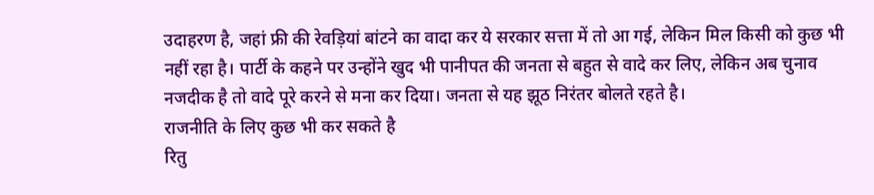उदाहरण है, जहां फ्री की रेवड़ियां बांटने का वादा कर ये सरकार सत्ता में तो आ गई, लेकिन मिल किसी को कुछ भी नहीं रहा है। पार्टी के कहने पर उन्होंने खुद भी पानीपत की जनता से बहुत से वादे कर लिए, लेकिन अब चुनाव नजदीक है तो वादे पूरे करने से मना कर दिया। जनता से यह झूठ निरंतर बोलते रहते है।
राजनीति के लिए कुछ भी कर सकते है
रितु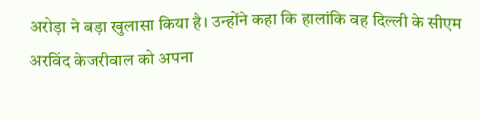अरोड़ा ने बड़ा खुलासा किया है। उन्होंने कहा कि हालांकि वह दिल्ली के सीएम अरविंद केजरीवाल को अपना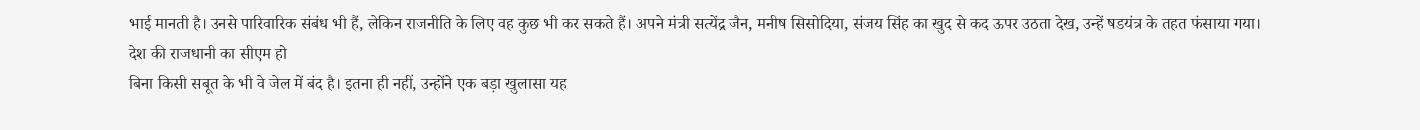भाई मानती है। उनसे पारिवारिक संबंध भी हैं, लेकिन राजनीति के लिए वह कुछ भी कर सकते हैं। अपने मंत्री सत्येंद्र जैन, मनीष सिसोदिया, संजय सिंह का खुद से कद ऊपर उठता देख, उन्हें षडयंत्र के तहत फंसाया गया।
देश की राजधानी का सीएम हो
बिना किसी सबूत के भी वे जेल में बंद है। इतना ही नहीं, उन्होंने एक बड़ा खुलासा यह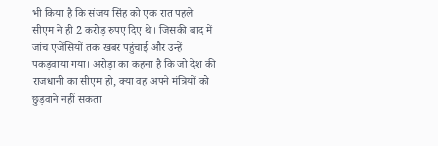भी किया है कि संजय सिंह को एक रात पहले सीएम ने ही 2 करोड़ रुपए दिए थे। जिसकी बाद में जांच एजेंसियों तक खबर पहुंचाई और उन्हें पकड़वाया गया। अरोड़ा का कहना है कि जो देश की राजधानी का सीएम हो, क्या वह अपने मंत्रियों को छुड़वाने नहीं सकता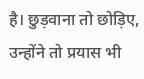है। छुड़वाना तो छोड़िए, उन्होंने तो प्रयास भी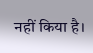नहीं किया है।